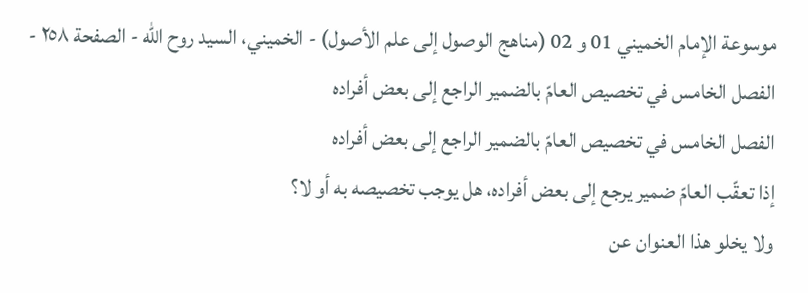موسوعة الإمام الخميني 01 و 02 (مناهج الوصول إلى علم الأصول) - الخميني، السيد روح الله - الصفحة ٢٥٨ - الفصل الخامس في تخصيص العامّ بالضمير الراجع إلى بعض أفراده
الفصل الخامس في تخصيص العامّ بالضمير الراجع إلى بعض أفراده
إذا تعقّب العامّ ضمير يرجع إلى بعض أفراده، هل يوجب تخصيصه به أو لا؟
ولا يخلو هذا العنوان عن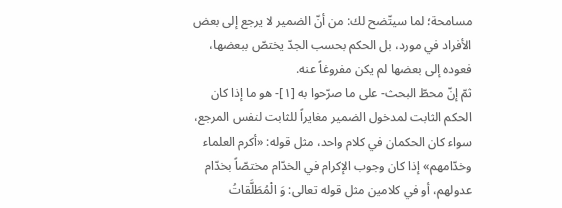مسامحة؛ لما سيتّضح لك: من أنّ الضمير لا يرجع إلى بعض الأفراد في مورد، بل الحكم بحسب الجدّ يختصّ ببعضها، فعوده إلى بعضها لم يكن مفروغاً عنه.
ثمّ إنّ محطّ البحث- على ما صرّحوا به [١]- هو ما إذا كان الحكم الثابت لمدخول الضمير مغايراً للثابت لنفس المرجع، سواء كان الحكمان في كلام واحد، مثل قوله: «أكرم العلماء وخدّامهم» إذا كان وجوب الإكرام في الخدّام مختصّاً بخدّام عدولهم، أو في كلامين مثل قوله تعالى: وَ الْمُطَلَّقاتُ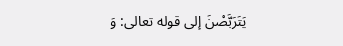يَتَرَبَّصْنَ إلى قوله تعالى: وَ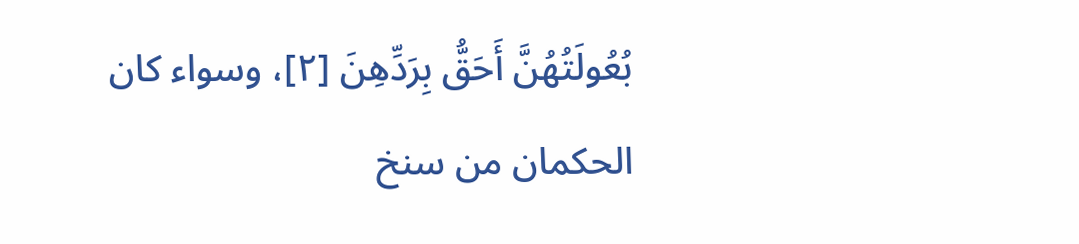بُعُولَتُهُنَّ أَحَقُّ بِرَدِّهِنَ [٢]، وسواء كان الحكمان من سنخ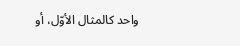واحد كالمثال الأوّل، أو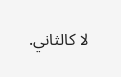لا كالثاني.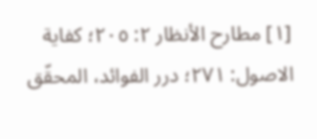[١] مطارح الأنظار ٢: ٢٠٥؛ كفاية الاصول: ٢٧١؛ درر الفوائد، المحقّق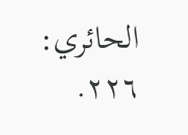الحائري: ٢٢٦.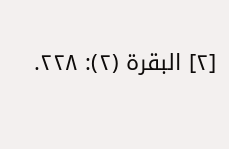[٢] البقرة (٢): ٢٢٨.